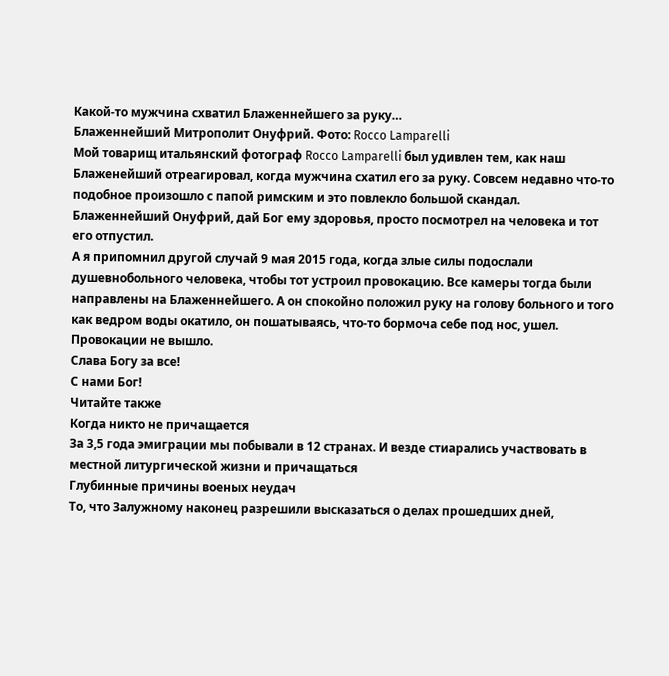Какой-то мужчина схватил Блаженнейшего за руку…
Блаженнейший Митрополит Онуфрий. Фото: Rocco Lamparelli
Мой товарищ итальянский фотограф Rocco Lamparelli был удивлен тем, как наш Блаженейший отреагировал, когда мужчина схатил его за руку. Совсем недавно что-то подобное произошло с папой римским и это повлекло большой скандал.
Блаженнейший Онуфрий, дай Бог ему здоровья, просто посмотрел на человека и тот его отпустил.
А я припомнил другой случай 9 мая 2015 года, когда злые силы подослали душевнобольного человека, чтобы тот устроил провокацию. Все камеры тогда были направлены на Блаженнейшего. А он спокойно положил руку на голову больного и того как ведром воды окатило, он пошатываясь, что-то бормоча себе под нос, ушел. Провокации не вышло.
Слава Богу за все!
С нами Бог!
Читайте также
Когда никто не причащается
За 3,5 года эмиграции мы побывали в 12 странах. И везде стиарались участвовать в местной литургической жизни и причащаться
Глубинные причины военых неудач
То, что Залужному наконец разрешили высказаться о делах прошедших дней,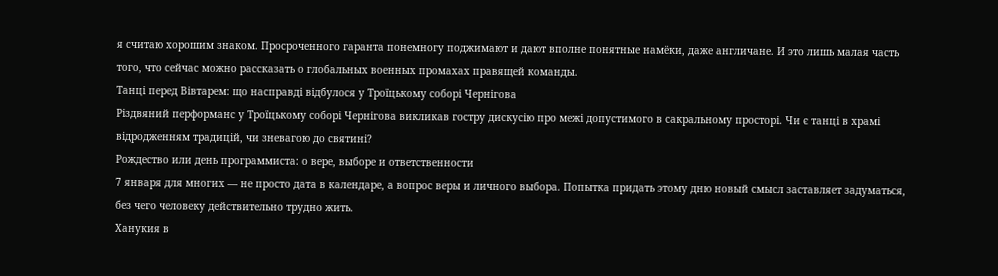я считаю хорошим знаком. Просроченного гаранта понемногу поджимают и дают вполне понятные намёки, даже англичане. И это лишь малая часть того, что сейчас можно рассказать о глобальных военных промахах правящей команды.
Танці перед Вівтарем: що насправді відбулося у Троїцькому соборі Чернігова
Різдвяний перформанс у Троїцькому соборі Чернігова викликав гостру дискусію про межі допустимого в сакральному просторі. Чи є танці в храмі відродженням традицій, чи зневагою до святині?
Рождество или день программиста: о вере, выборе и ответственности
7 января для многих — не просто дата в календаре, а вопрос веры и личного выбора. Попытка придать этому дню новый смысл заставляет задуматься, без чего человеку действительно трудно жить.
Ханукия в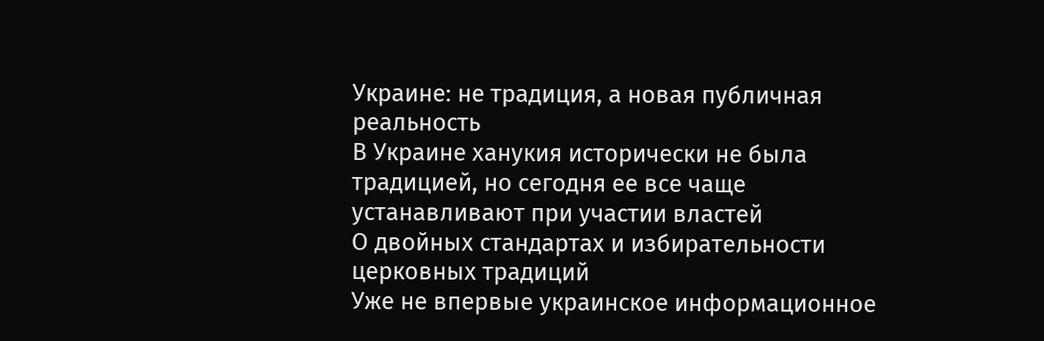Украине: не традиция, а новая публичная реальность
В Украине ханукия исторически не была традицией, но сегодня ее все чаще устанавливают при участии властей
О двойных стандартах и избирательности церковных традиций
Уже не впервые украинское информационное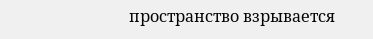пространство взрывается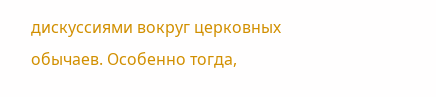дискуссиями вокруг церковных обычаев. Особенно тогда,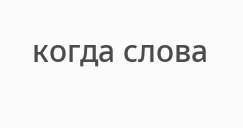когда слова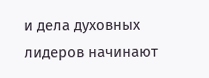и дела духовных лидеров начинают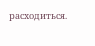расходиться.